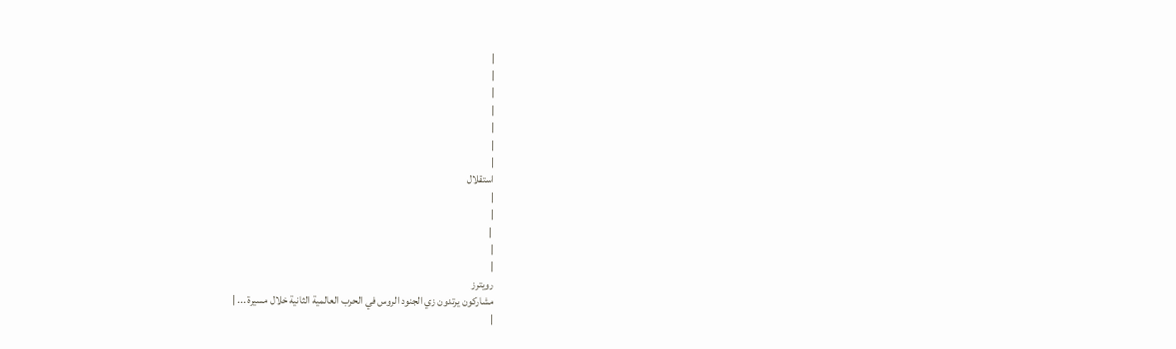|
|
|
|
|
|
|
استقلال
|
|
 |
|
|
رويترز
مشاركون يرتدون زي الجنود الروس في الحرب العالمية الثانية خلال مسيرة ... |
|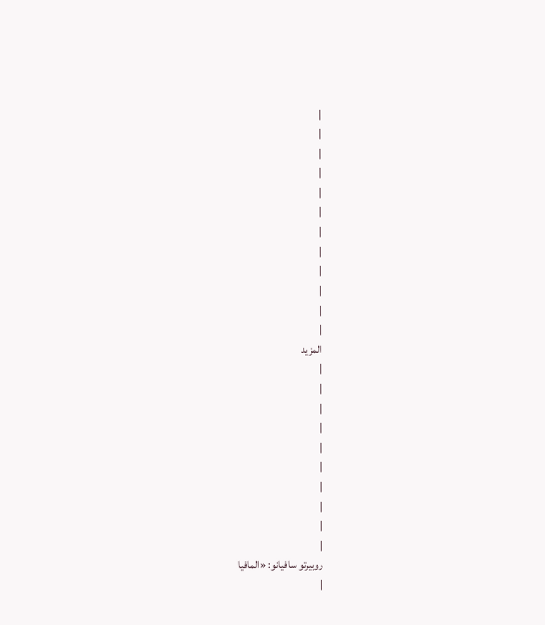|
|
|
|
|
|
|
|
|
|
|
|
المزيد
|
|
|
|
|
|
|
|
|
|
روبيرتو سافيانو: «المافيا
|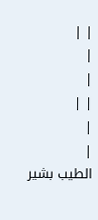| |
|
|
| |
|
|
الطيب بشير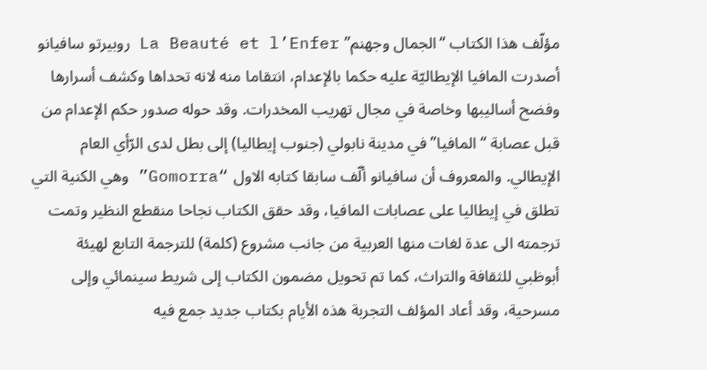مؤلّف هذا الكتاب “الجمال وجهنم” La Beauté et l’Enfer روبيرتو سافيانو أصدرت المافيا الإيطاليّة عليه حكما بالإعدام، انتقاما منه لانه تحداها وكشف أسرارها وفضح أساليبها وخاصة في مجال تهريب المخدرات. وقد حوله صدور حكم الإعدام من قبل عصابة “المافيا” في مدينة نابولي (جنوب إيطاليا) إلى بطل لدى الرّأي العام الإيطالي. والمعروف أن سافيانو ألّف سابقا كتابه الاول “Gomorra” وهي الكنية التي تطلق في إيطاليا على عصابات المافيا، وقد حقق الكتاب نجاحا منقطع النظير وتمت ترجمته الى عدة لغات منها العربية من جانب مشروع (كلمة) للترجمة التابع لهيئة أبوظبي للثقافة والتراث، كما تم تحويل مضمون الكتاب إلى شريط سينمائي وإلى مسرحية، وقد أعاد المؤلف التجربة هذه الأيام بكتاب جديد جمع فيه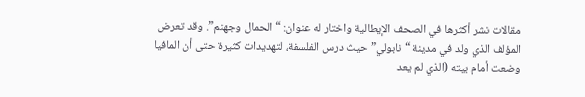مقالات نشر أكثرها في الصحف الإيطالية واختار له عنوان: “الحمال وجهنم”. وقد تعرض المؤلف الذي ولد في مدينة “نابولي” حيث درس الفلسفة، لتهديدات كثيرة حتى أن المافيا وضعت أمام بيته (الذي لم يعد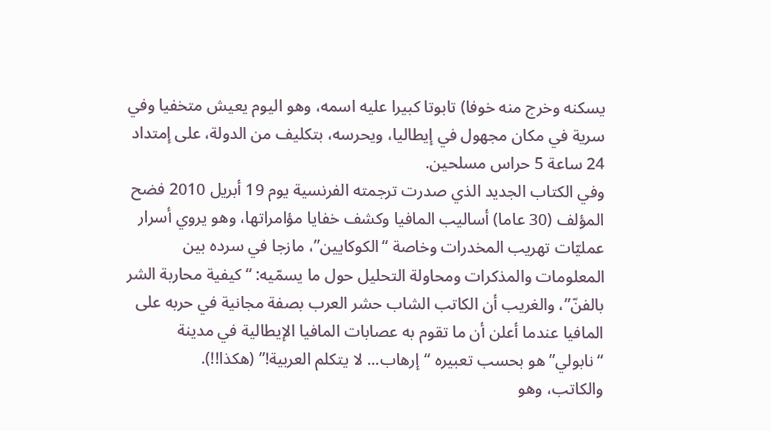يسكنه وخرج منه خوفا) تابوتا كبيرا عليه اسمه، وهو اليوم يعيش متخفيا وفي سرية في مكان مجهول في إيطاليا، ويحرسه، بتكليف من الدولة، على إمتداد 24 ساعة 5 حراس مسلحين.
وفي الكتاب الجديد الذي صدرت ترجمته الفرنسية يوم 19 أبريل 2010 فضح المؤلف (30 عاما) أساليب المافيا وكشف خفايا مؤامراتها، وهو يروي أسرار عمليّات تهريب المخدرات وخاصة “الكوكايين”، مازجا في سرده بين المعلومات والمذكرات ومحاولة التحليل حول ما يسمّيه: “كيفية محاربة الشر بالفنّ”، والغريب أن الكاتب الشاب حشر العرب بصفة مجانية في حربه على المافيا عندما أعلن أن ما تقوم به عصابات المافيا الإيطالية في مدينة “نابولي” هو بحسب تعبيره “إرهاب... لا يتكلم العربية!” (هكذا!!).
والكاتب، وهو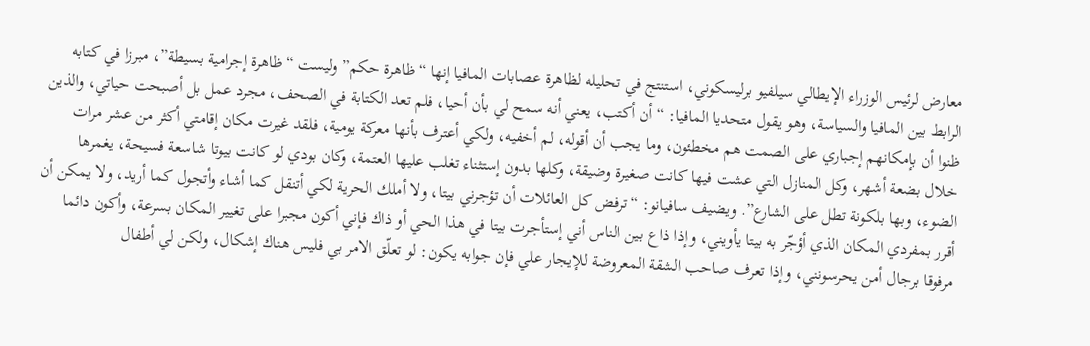معارض لرئيس الوزراء الإيطالي سيلفيو برليسكوني، استنتج في تحليله لظاهرة عصابات المافيا إنها “ظاهرة حكم” وليست “ظاهرة إجرامية بسيطة”، مبرزا في كتابه الرابط بين المافيا والسياسة، وهو يقول متحديا المافيا: “ أن أكتب، يعني أنه سمح لي بأن أحيا، فلم تعد الكتابة في الصحف، مجرد عمل بل أصبحت حياتي، والذين ظنوا أن بإمكانهم إجباري على الصمت هم مخطئون، وما يجب أن أقوله، لم أخفيه، ولكي أعترف بأنها معركة يومية، فلقد غيرت مكان إقامتي أكثر من عشر مرات خلال بضعة أشهر، وكل المنازل التي عشت فيها كانت صغيرة وضيقة، وكلها بدون إستثناء تغلب عليها العتمة، وكان بودي لو كانت بيوتا شاسعة فسيحة، يغمرها الضوء، وبها بلكونة تطل على الشارع”. ويضيف سافيانو: “ترفض كل العائلات أن تؤجرني بيتا، ولا أملك الحرية لكي أتنقل كما أشاء وأتجول كما أريد، ولا يمكن أن أقرر بمفردي المكان الذي أؤجّر به بيتا يأويني، وإذا ذاع بين الناس أني إستأجرت بيتا في هذا الحي أو ذاك فإني أكون مجبرا على تغيير المكان بسرعة، وأكون دائما مرفوقا برجال أمن يحرسونني، وإذا تعرف صاحب الشقة المعروضة للإيجار علي فإن جوابه يكون: لو تعلّق الامر بي فليس هناك إشكال، ولكن لي أطفال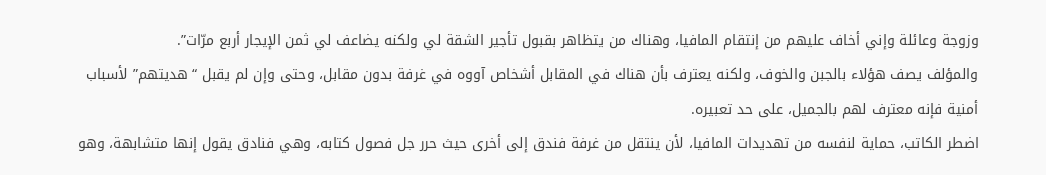وزوجة وعائلة وإني أخاف عليهم من إنتقام المافيا، وهناك من يتظاهر بقبول تأجير الشقة لي ولكنه يضاعف لي ثمن الإيجار أربع مرّات”.
والمؤلف يصف هؤلاء بالجبن والخوف، ولكنه يعترف بأن هناك في المقابل أشخاص آووه في غرفة بدون مقابل، وحتى وإن لم يقبل “هديتهم” لأسباب أمنية فإنه معترف لهم بالجميل، على حد تعبيره.
اضطر الكاتب، حماية لنفسه من تهديدات المافيا، لأن ينتقل من غرفة فندق إلى أخرى حيث حرر جل فصول كتابه، وهي فنادق يقول إنها متشابهة، وهو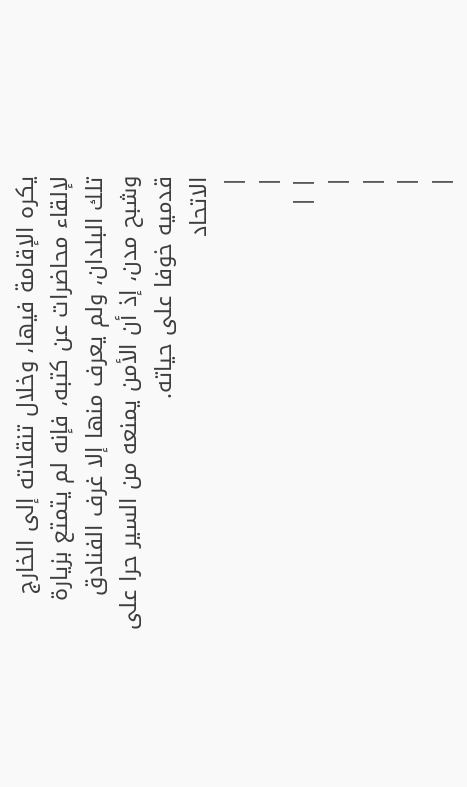يكره الإقامة فيها، وخلال تنقلاته إلى الخارج لإلقاء محاضرات عن كتبه، فإنه لم يتمتع بزيارة تلك البلدان، ولم يعرف منها إلا غرف الفنادق وشبح مدن، إذ أن الأمن يمنعه من السير حرا على قدميه خوفا على حياته.
الاتحاد
|
|
| |
|
|
|
|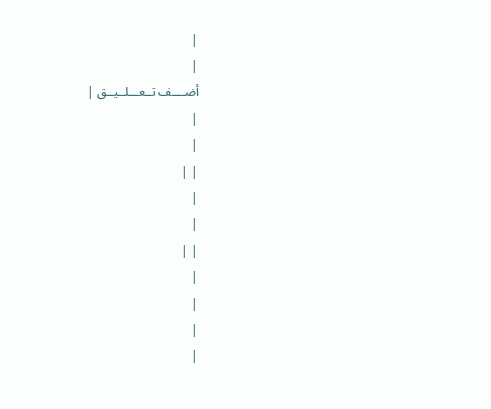|
|
أضــــف تــعـــلــيــق |
|
|
| |
|
|
| |
|
|
|
|